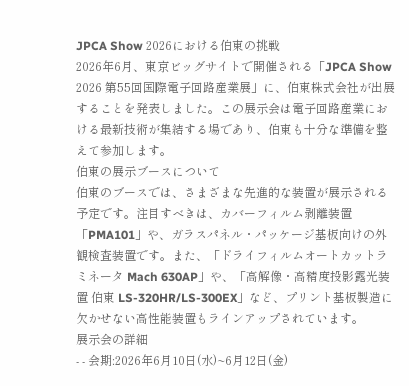JPCA Show 2026における伯東の挑戦
2026年6月、東京ビッグサイトで開催される「JPCA Show 2026 第55回国際電子回路産業展」に、伯東株式会社が出展することを発表しました。この展示会は電子回路産業における最新技術が集結する場であり、伯東も十分な準備を整えて参加します。
伯東の展示ブースについて
伯東のブースでは、さまざまな先進的な装置が展示される予定です。注目すべきは、カバーフィルム剥離装置「PMA101」や、ガラスパネル・パッケージ基板向けの外観検査装置です。また、「ドライフィルムオートカットラミネータ Mach 630AP」や、「高解像・高精度投影露光装置 伯東 LS-320HR/LS-300EX」など、プリント基板製造に欠かせない高性能装置もラインアップされています。
展示会の詳細
- - 会期:2026年6月10日(水)~6月12日(金)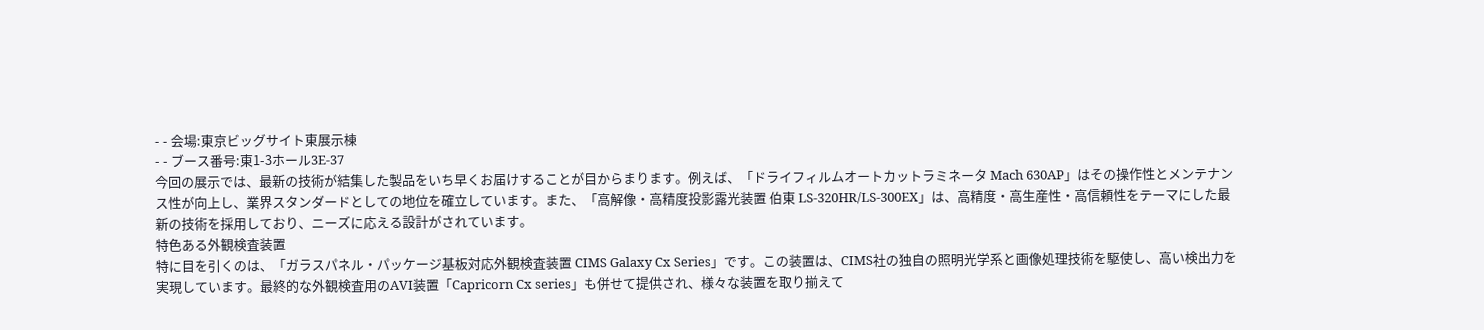- - 会場:東京ビッグサイト東展示棟
- - ブース番号:東1-3ホール3E-37
今回の展示では、最新の技術が結集した製品をいち早くお届けすることが目からまります。例えば、「ドライフィルムオートカットラミネータ Mach 630AP」はその操作性とメンテナンス性が向上し、業界スタンダードとしての地位を確立しています。また、「高解像・高精度投影露光装置 伯東 LS-320HR/LS-300EX」は、高精度・高生産性・高信頼性をテーマにした最新の技術を採用しており、ニーズに応える設計がされています。
特色ある外観検査装置
特に目を引くのは、「ガラスパネル・パッケージ基板対応外観検査装置 CIMS Galaxy Cx Series」です。この装置は、CIMS社の独自の照明光学系と画像処理技術を駆使し、高い検出力を実現しています。最終的な外観検査用のAVI装置「Capricorn Cx series」も併せて提供され、様々な装置を取り揃えて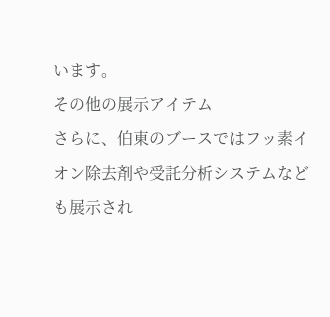います。
その他の展示アイテム
さらに、伯東のブースではフッ素イオン除去剤や受託分析システムなども展示され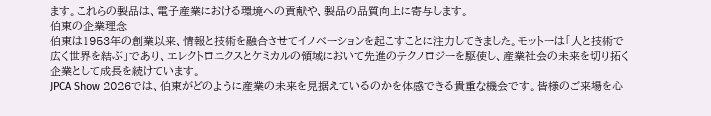ます。これらの製品は、電子産業における環境への貢献や、製品の品質向上に寄与します。
伯東の企業理念
伯東は1953年の創業以来、情報と技術を融合させてイノベーションを起こすことに注力してきました。モットーは「人と技術で広く世界を結ぶ」であり、エレクトロニクスとケミカルの領域において先進のテクノロジーを駆使し、産業社会の未来を切り拓く企業として成長を続けています。
JPCA Show 2026では、伯東がどのように産業の未来を見据えているのかを体感できる貴重な機会です。皆様のご来場を心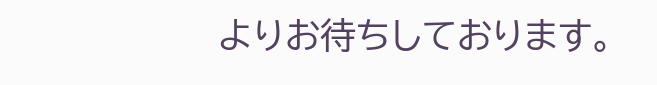よりお待ちしております。